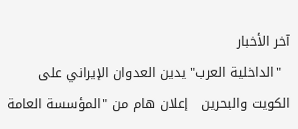آخر الأخبار
  "الداخلية العرب" يدين العدوان الإيراني على الكويت والبحرين   إعلان هام من "المؤسسة العامة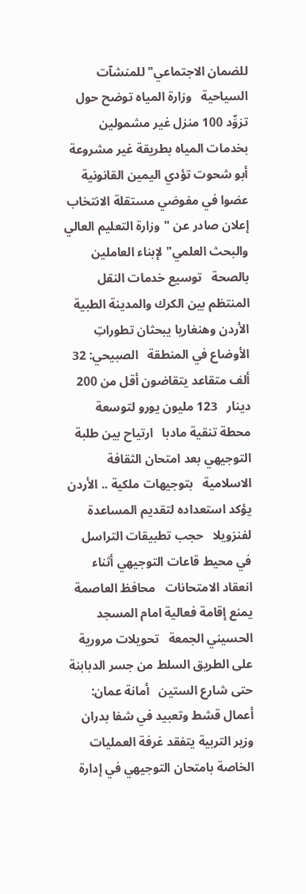للضمان الاجتماعي" للمنشآت السياحية   وزارة المياه توضح حول تزوِّد 100 منزل غير مشمولين بخدمات المياه بطريقة غير مشروعة   أبو شحوت تؤدي اليمين القانونية عضوا في مفوضي مستقلة الانتخاب   إعلان صادر عن "وزارة التعليم العالي والبحث العلمي" لإبناء العاملين بالصحة   توسيع خدمات النقل المنتظم بين الكرك والمدينة الطبية   الأردن وهنغاريا يبحثان تطوراتِ الأوضاع في المنطقة   الصبيحي: 32 ألف متقاعد يتقاضون أقل من 200 دينار   123 مليون يورو لتوسعة محطة تنقية مادبا   ارتياح بين طلبة التوجيهي بعد امتحان الثقافة الاسلامية   بتوجيهات ملكية .. الأردن يؤكد استعداده لتقديم المساعدة لفنزويلا   حجب تطبيقات التراسل في محيط قاعات التوجيهي أثناء انعقاد الامتحانات   محافظ العاصمة يمنع إقامة فعالية امام المسجد الحسيني الجمعة   تحويلات مرورية على الطريق السلط من جسر الدبابنة حتى شارع الستين   أمانة عمان: أعمال قشط وتعبيد في شفا بدران   وزير التربية يتفقد غرفة العمليات الخاصة بامتحان التوجيهي في إدارة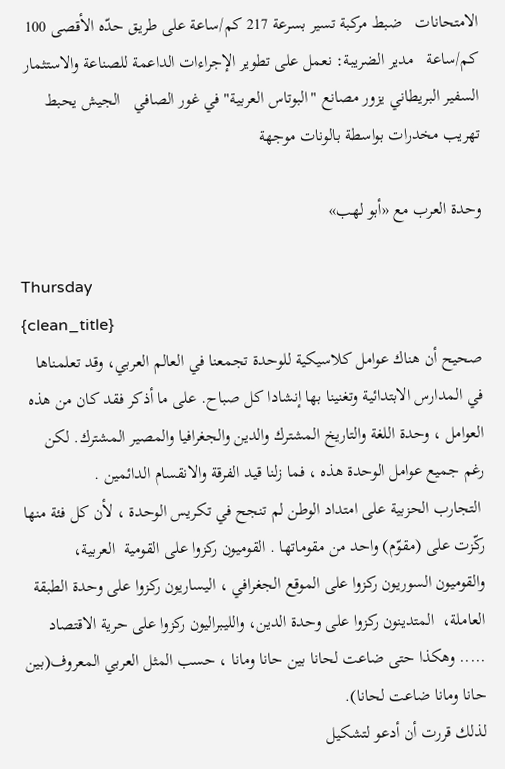الامتحانات   ضبط مركبة تسير بسرعة 217 كم/ساعة على طريق حدّه الأقصى 100 كم/ساعة   مدير الضريبة: نعمل على تطوير الإجراءات الداعمة للصناعة والاستثمار   السفير البريطاني يزور مصانع "البوتاس العربية" في غور الصافي   الجيش يحبط تهريب مخدرات بواسطة بالونات موجهة

وحدة العرب مع «أبو لهب»

Thursday
{clean_title}
صحيح أن هناك عوامل كلاسيكية للوحدة تجمعنا في العالم العربي، وقد تعلمناها في المدارس الابتدائية وتغنينا بها إنشادا كل صباح. على ما أذكر فقد كان من هذه العوامل ، وحدة اللغة والتاريخ المشترك والدين والجغرافيا والمصير المشترك. لكن رغم جميع عوامل الوحدة هذه ، فما زلنا قيد الفرقة والانقسام الدائمين .
 التجارب الحزبية على امتداد الوطن لم تنجح في تكريس الوحدة ، لأن كل فئة منها ركّزت على (مقوّم) واحد من مقوماتها . القوميون ركزوا على القومية  العربية، والقوميون السوريون ركزوا على الموقع الجغرافي ، اليساريون ركزوا على وحدة الطبقة العاملة،  المتدينون ركزوا على وحدة الدين، والليبراليون ركزوا على حرية الاقتصاد ..... وهكذا حتى ضاعت لحانا بين حانا ومانا ، حسب المثل العربي المعروف(بين حانا ومانا ضاعت لحانا).
لذلك قررت أن أدعو لتشكيل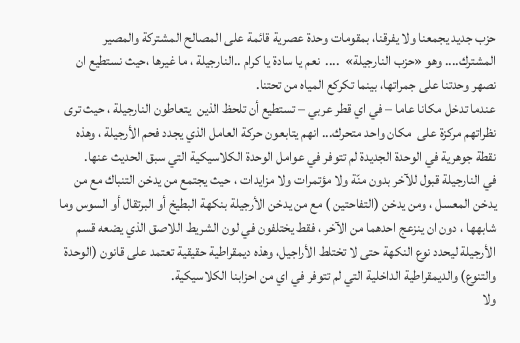حزب جديد يجمعنا ولا يفرقنا، بمقومات وحدة عصرية قائمة على المصالح المشتركة والمصير المشترك.... وهو «حزب النارجيلة»  ....  نعم يا سادة يا كرام ..النارجيلة ، ما غيرها ،حيث نستطيع ان نصهر وحدتنا على جمراتها، بينما تكركع المياه من تحتنا.
عندما تدخل مكانا عاما – في اي قطر عربي – تستطيع أن تلحظ الذين  يتعاطون النارجيلة ، حيث ترى نظراتهم مركزة على  مكان واحد متحرك... انهم يتابعون حركة العامل الذي يجدد فحم الأرجيلة ، وهذه نقطة جوهرية في الوحدة الجديدة لم تتوفر في عوامل الوحدة الكلاسيكية التي سبق الحديث عنها.
في النارجيلة قبول للآخر بدون منّة ولا مؤتمرات ولا مزايدات ، حيث يجتمع من يدخن التنباك مع من يدخن المعسل ، ومن يدخن (التفاحتين ) مع من يدخن الأرجيلة بنكهة البطيخ أو البرتقال أو السوس وما شابهها ، دون ان ينزعج احدهما من الآخر ، فقط يختلفون في لون الشريط اللاصق الذي يضعه قسم الأرجيلة ليحدد نوع النكهة حتى لا تختلط الأراجيل، وهذه ديمقراطية حقيقية تعتمد على قانون (الوحدة والتنوع) والديمقراطية الداخلية التي لم تتوفر في اي من احزابنا الكلاسيكية.
ولا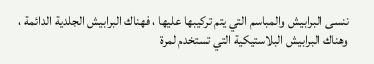ننسى البرابيش والمباسم التي يتم تركيبها عليها ، فهناك البرابيش الجلدية الدائمة ، وهناك البرابيش البلاستيكية التي تستخدم لمرة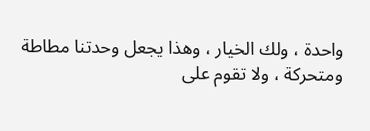واحدة ، ولك الخيار ، وهذا يجعل وحدتنا مطاطة ومتحركة ، ولا تقوم على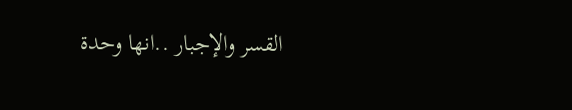القسر والإجبار ..انها وحدة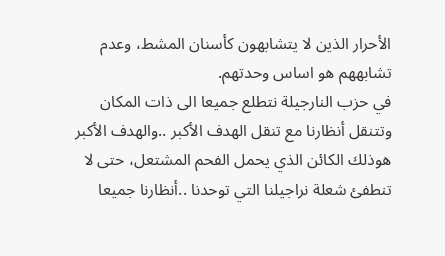الأحرار الذين لا يتشابهون كأسنان المشط، وعدم تشابههم هو اساس وحدتهم.
في حزب النارجيلة نتطلع جميعا الى ذات المكان وتتنقل أنظارنا مع تنقل الهدف الأكبر ..والهدف الأكبر هوذلك الكائن الذي يحمل الفحم المشتعل، حتى لا تنطفئ شعلة نراجيلنا التي توحدنا ..أنظارنا جميعا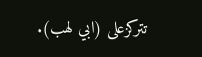تتركزعلى (ابي لهب).